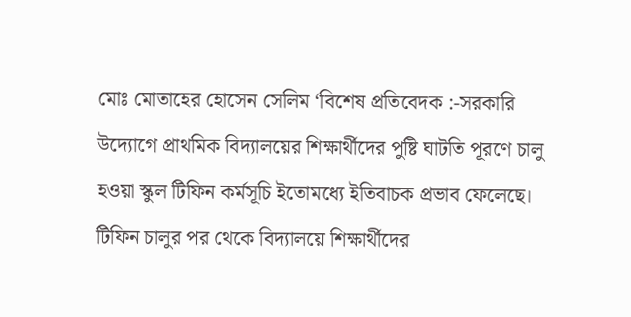মোঃ মোতাহের হোসেন সেলিম ‘বিশেষ প্রতিবেদক :-সরকারি উদ্যোগে প্রাথমিক বিদ্যালয়ের শিক্ষার্থীদের পুষ্টি ঘাটতি পূরণে চালু হওয়া স্কুল টিফিন কর্মসূচি ইতোমধ্যে ইতিবাচক প্রভাব ফেলেছে। টিফিন চালুর পর থেকে বিদ্যালয়ে শিক্ষার্থীদের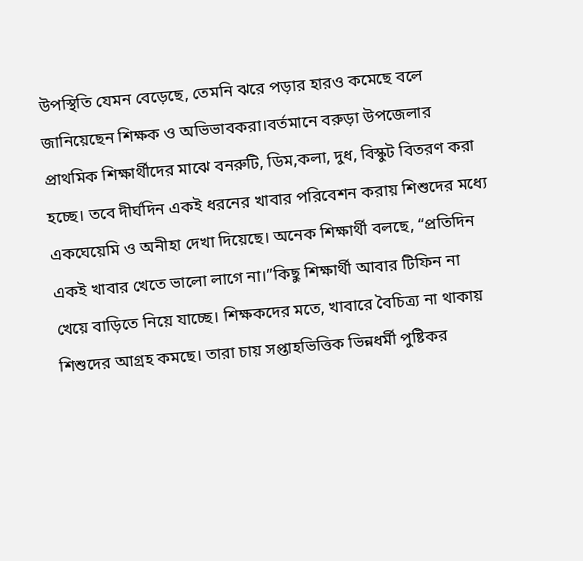উপস্থিতি যেমন বেড়েছে, তেমনি ঝরে পড়ার হারও কমেছে বলে জানিয়েছেন শিক্ষক ও অভিভাবকরা।বর্তমানে বরুড়া উপজেলার প্রাথমিক শিক্ষার্থীদের মাঝে বনরুটি, ডিম,কলা, দুধ, বিস্কুট বিতরণ করা হচ্ছে। তবে দীর্ঘদিন একই ধরনের খাবার পরিবেশন করায় শিশুদের মধ্যে একঘেয়েমি ও অনীহা দেখা দিয়েছে। অনেক শিক্ষার্থী বলছে, “প্রতিদিন একই খাবার খেতে ভালো লাগে না।”কিছু শিক্ষার্থী আবার টিফিন না খেয়ে বাড়িতে নিয়ে যাচ্ছে। শিক্ষকদের মতে, খাবারে বৈচিত্র্য না থাকায় শিশুদের আগ্রহ কমছে। তারা চায় সপ্তাহভিত্তিক ভিন্নধর্মী পুষ্টিকর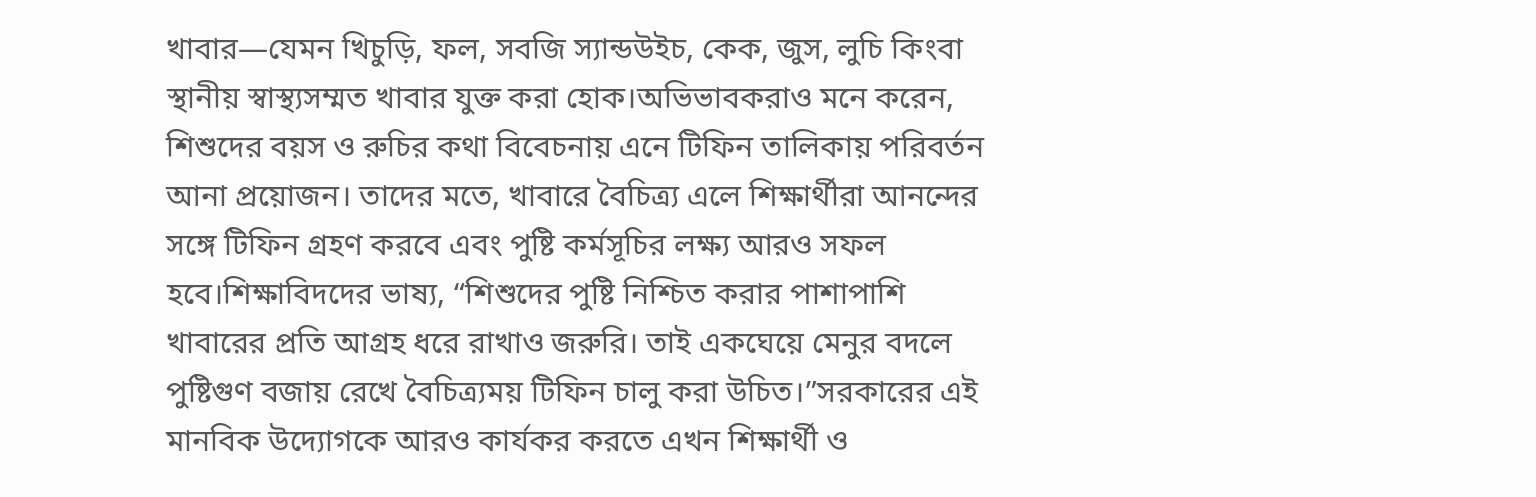খাবার—যেমন খিচুড়ি, ফল, সবজি স্যান্ডউইচ, কেক, জুস, লুচি কিংবা স্থানীয় স্বাস্থ্যসম্মত খাবার যুক্ত করা হোক।অভিভাবকরাও মনে করেন, শিশুদের বয়স ও রুচির কথা বিবেচনায় এনে টিফিন তালিকায় পরিবর্তন আনা প্রয়োজন। তাদের মতে, খাবারে বৈচিত্র্য এলে শিক্ষার্থীরা আনন্দের সঙ্গে টিফিন গ্রহণ করবে এবং পুষ্টি কর্মসূচির লক্ষ্য আরও সফল হবে।শিক্ষাবিদদের ভাষ্য, “শিশুদের পুষ্টি নিশ্চিত করার পাশাপাশি খাবারের প্রতি আগ্রহ ধরে রাখাও জরুরি। তাই একঘেয়ে মেনুর বদলে পুষ্টিগুণ বজায় রেখে বৈচিত্র্যময় টিফিন চালু করা উচিত।”সরকারের এই মানবিক উদ্যোগকে আরও কার্যকর করতে এখন শিক্ষার্থী ও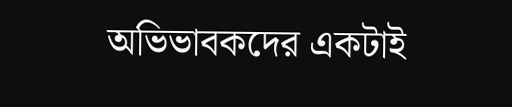অভিভাবকদের একটাই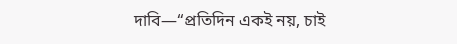দাবি—“প্রতিদিন একই নয়, চাই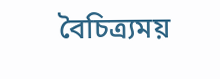বৈচিত্র্যময়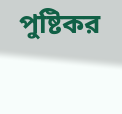পুষ্টিকর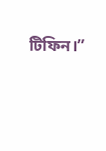টিফিন।”